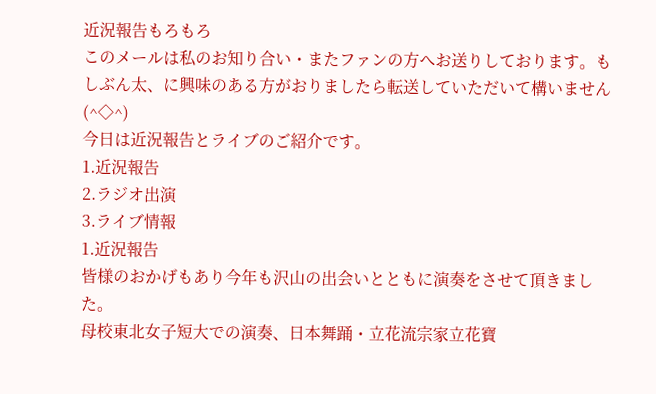近況報告もろもろ
このメールは私のお知り合い・またファンの方へお送りしております。もしぶん太、に興味のある方がおりましたら転送していただいて構いません(^◇^)
今日は近況報告とライブのご紹介です。
1.近況報告
2.ラジオ出演
3.ライブ情報
1.近況報告
皆様のおかげもあり今年も沢山の出会いとともに演奏をさせて頂きました。
母校東北女子短大での演奏、日本舞踊・立花流宗家立花寶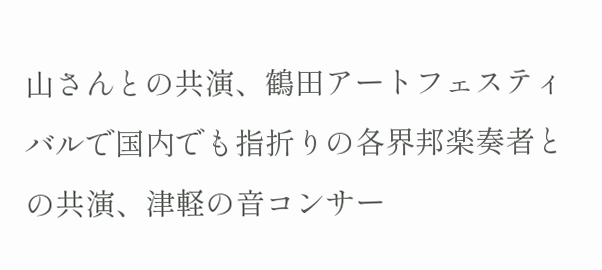山さんとの共演、鶴田アートフェスティバルで国内でも指折りの各界邦楽奏者との共演、津軽の音コンサー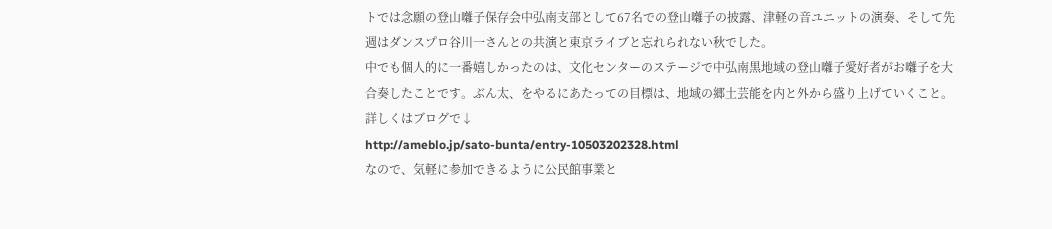トでは念願の登山囃子保存会中弘南支部として67名での登山囃子の披露、津軽の音ユニットの演奏、そして先週はダンスプロ谷川一さんとの共演と東京ライブと忘れられない秋でした。
中でも個人的に一番嬉しかったのは、文化センターのステージで中弘南黒地域の登山囃子愛好者がお囃子を大合奏したことです。ぶん太、をやるにあたっての目標は、地域の郷土芸能を内と外から盛り上げていくこと。
詳しくはブログで↓
http://ameblo.jp/sato-bunta/entry-10503202328.html
なので、気軽に参加できるように公民館事業と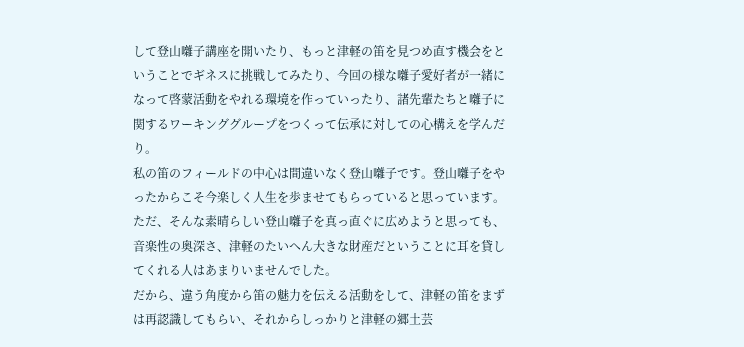して登山囃子講座を開いたり、もっと津軽の笛を見つめ直す機会をということでギネスに挑戦してみたり、今回の様な囃子愛好者が一緒になって啓蒙活動をやれる環境を作っていったり、諸先輩たちと囃子に関するワーキンググループをつくって伝承に対しての心構えを学んだり。
私の笛のフィールドの中心は間違いなく登山囃子です。登山囃子をやったからこそ今楽しく人生を歩ませてもらっていると思っています。ただ、そんな素晴らしい登山囃子を真っ直ぐに広めようと思っても、音楽性の奥深さ、津軽のたいへん大きな財産だということに耳を貸してくれる人はあまりいませんでした。
だから、違う角度から笛の魅力を伝える活動をして、津軽の笛をまずは再認識してもらい、それからしっかりと津軽の郷土芸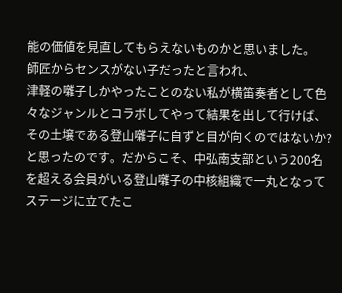能の価値を見直してもらえないものかと思いました。
師匠からセンスがない子だったと言われ、
津軽の囃子しかやったことのない私が横笛奏者として色々なジャンルとコラボしてやって結果を出して行けば、その土壌である登山囃子に自ずと目が向くのではないか?と思ったのです。だからこそ、中弘南支部という200名を超える会員がいる登山囃子の中核組織で一丸となってステージに立てたこ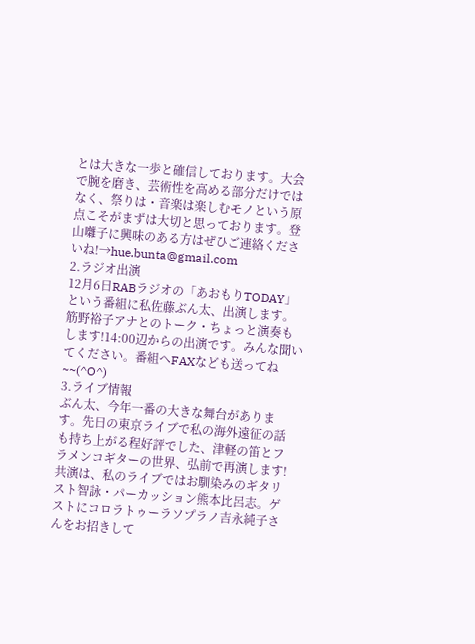とは大きな一歩と確信しております。大会で腕を磨き、芸術性を高める部分だけではなく、祭りは・音楽は楽しむモノという原点こそがまずは大切と思っております。登山囃子に興味のある方はぜひご連絡くださいね!→hue.bunta@gmail.com
2.ラジオ出演
12月6日RABラジオの「あおもりTODAY」という番組に私佐藤ぶん太、出演します。筋野裕子アナとのトーク・ちょっと演奏もします!14:00辺からの出演です。みんな聞いてください。番組へFAXなども送ってね~~(^O^)
3.ライブ情報
ぶん太、今年一番の大きな舞台があります。先日の東京ライブで私の海外遠征の話も持ち上がる程好評でした、津軽の笛とフラメンコギターの世界、弘前で再演します!
共演は、私のライブではお馴染みのギタリスト智詠・パーカッション熊本比呂志。ゲストにコロラトゥーラソプラノ吉永純子さんをお招きして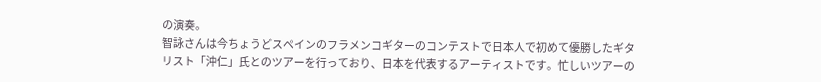の演奏。
智詠さんは今ちょうどスペインのフラメンコギターのコンテストで日本人で初めて優勝したギタリスト「沖仁」氏とのツアーを行っており、日本を代表するアーティストです。忙しいツアーの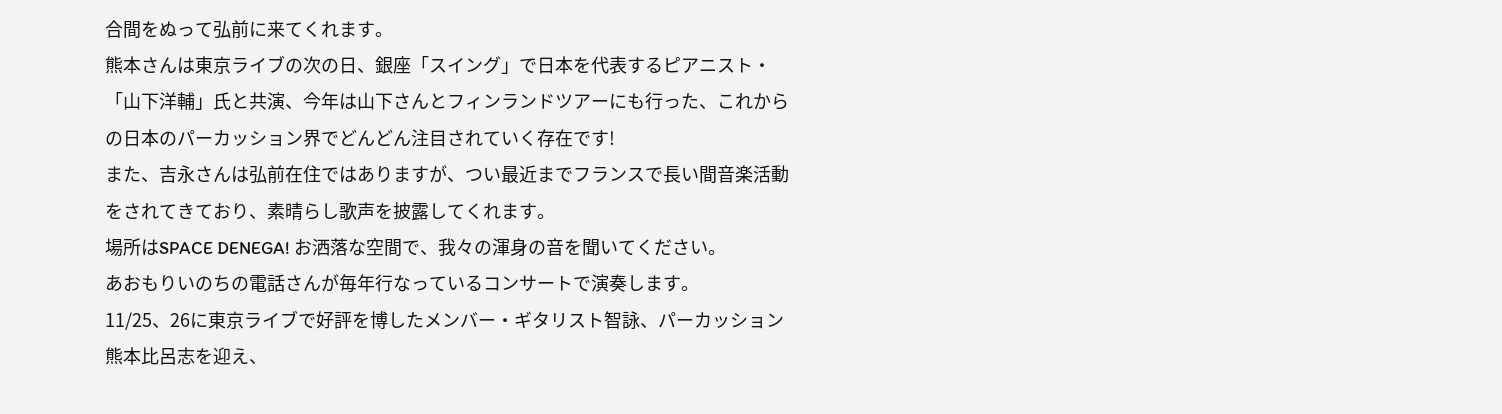合間をぬって弘前に来てくれます。
熊本さんは東京ライブの次の日、銀座「スイング」で日本を代表するピアニスト・「山下洋輔」氏と共演、今年は山下さんとフィンランドツアーにも行った、これからの日本のパーカッション界でどんどん注目されていく存在です!
また、吉永さんは弘前在住ではありますが、つい最近までフランスで長い間音楽活動をされてきており、素晴らし歌声を披露してくれます。
場所はSPACE DENEGA! お洒落な空間で、我々の渾身の音を聞いてください。
あおもりいのちの電話さんが毎年行なっているコンサートで演奏します。
11/25、26に東京ライブで好評を博したメンバー・ギタリスト智詠、パーカッション熊本比呂志を迎え、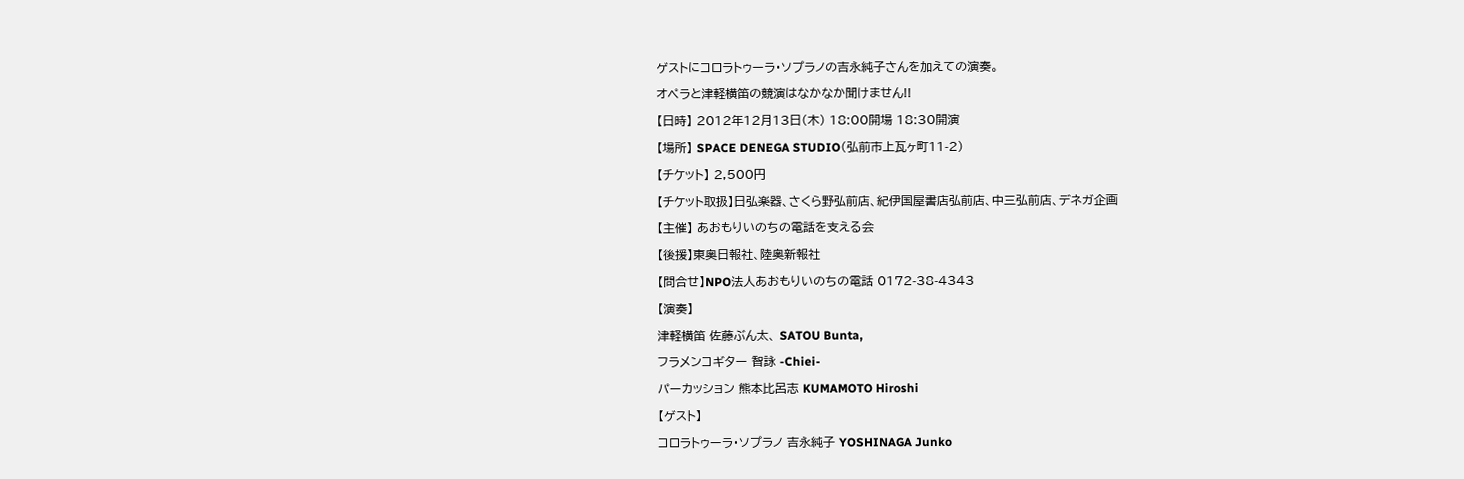ゲストにコロラトゥーラ・ソプラノの吉永純子さんを加えての演奏。
オペラと津軽横笛の競演はなかなか聞けません!!
【日時】 2012年12月13日(木) 18:00開場 18:30開演
【場所】 SPACE DENEGA STUDIO(弘前市上瓦ヶ町11-2)
【チケット】 2,500円
【チケット取扱】日弘楽器、さくら野弘前店、紀伊国屋書店弘前店、中三弘前店、デネガ企画
【主催】 あおもりいのちの電話を支える会
【後援】東奥日報社、陸奥新報社
【問合せ】NPO法人あおもりいのちの電話 0172-38-4343
【演奏】
津軽横笛 佐藤ぶん太、 SATOU Bunta,
フラメンコギター 智詠 -Chiei-
パーカッション 熊本比呂志 KUMAMOTO Hiroshi
【ゲスト】
コロラトゥーラ・ソプラノ 吉永純子 YOSHINAGA Junko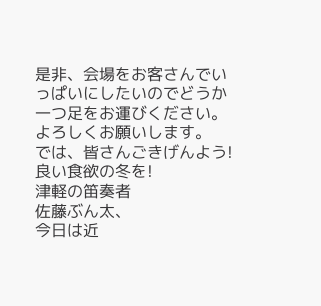是非、会場をお客さんでいっぱいにしたいのでどうか一つ足をお運びください。よろしくお願いします。
では、皆さんごきげんよう!
良い食欲の冬を!
津軽の笛奏者
佐藤ぶん太、
今日は近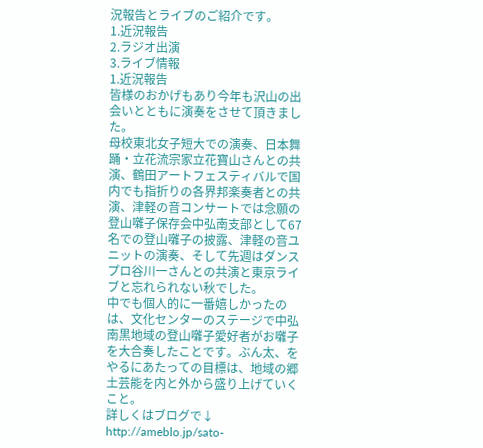況報告とライブのご紹介です。
1.近況報告
2.ラジオ出演
3.ライブ情報
1.近況報告
皆様のおかげもあり今年も沢山の出会いとともに演奏をさせて頂きました。
母校東北女子短大での演奏、日本舞踊・立花流宗家立花寶山さんとの共演、鶴田アートフェスティバルで国内でも指折りの各界邦楽奏者との共演、津軽の音コンサートでは念願の登山囃子保存会中弘南支部として67名での登山囃子の披露、津軽の音ユニットの演奏、そして先週はダンスプロ谷川一さんとの共演と東京ライブと忘れられない秋でした。
中でも個人的に一番嬉しかったのは、文化センターのステージで中弘南黒地域の登山囃子愛好者がお囃子を大合奏したことです。ぶん太、をやるにあたっての目標は、地域の郷土芸能を内と外から盛り上げていくこと。
詳しくはブログで↓
http://ameblo.jp/sato-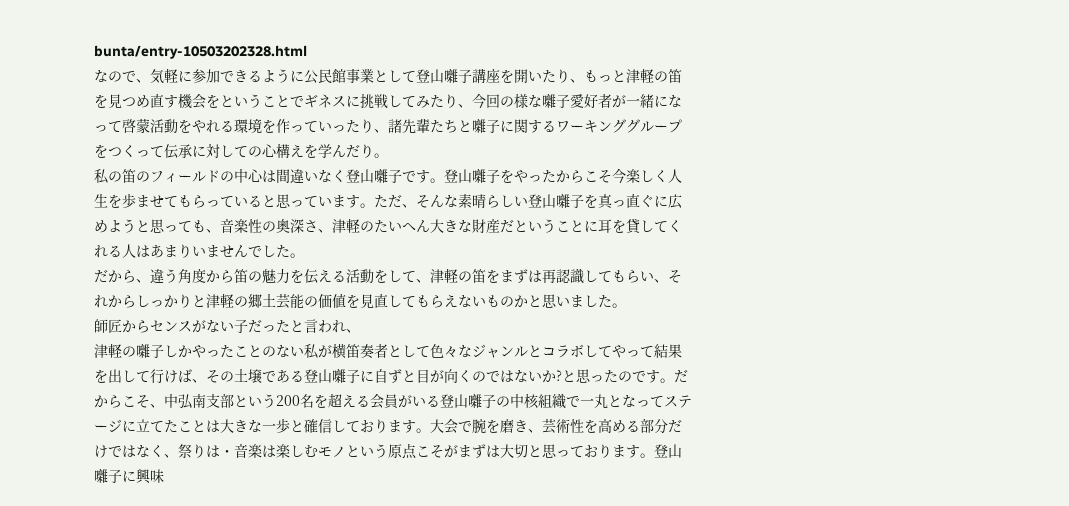bunta/entry-10503202328.html
なので、気軽に参加できるように公民館事業として登山囃子講座を開いたり、もっと津軽の笛を見つめ直す機会をということでギネスに挑戦してみたり、今回の様な囃子愛好者が一緒になって啓蒙活動をやれる環境を作っていったり、諸先輩たちと囃子に関するワーキンググループをつくって伝承に対しての心構えを学んだり。
私の笛のフィールドの中心は間違いなく登山囃子です。登山囃子をやったからこそ今楽しく人生を歩ませてもらっていると思っています。ただ、そんな素晴らしい登山囃子を真っ直ぐに広めようと思っても、音楽性の奥深さ、津軽のたいへん大きな財産だということに耳を貸してくれる人はあまりいませんでした。
だから、違う角度から笛の魅力を伝える活動をして、津軽の笛をまずは再認識してもらい、それからしっかりと津軽の郷土芸能の価値を見直してもらえないものかと思いました。
師匠からセンスがない子だったと言われ、
津軽の囃子しかやったことのない私が横笛奏者として色々なジャンルとコラボしてやって結果を出して行けば、その土壌である登山囃子に自ずと目が向くのではないか?と思ったのです。だからこそ、中弘南支部という200名を超える会員がいる登山囃子の中核組織で一丸となってステージに立てたことは大きな一歩と確信しております。大会で腕を磨き、芸術性を高める部分だけではなく、祭りは・音楽は楽しむモノという原点こそがまずは大切と思っております。登山囃子に興味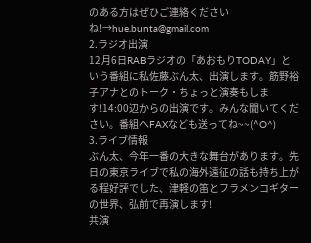のある方はぜひご連絡くださいね!→hue.bunta@gmail.com
2.ラジオ出演
12月6日RABラジオの「あおもりTODAY」という番組に私佐藤ぶん太、出演します。筋野裕子アナとのトーク・ちょっと演奏もします!14:00辺からの出演です。みんな聞いてください。番組へFAXなども送ってね~~(^O^)
3.ライブ情報
ぶん太、今年一番の大きな舞台があります。先日の東京ライブで私の海外遠征の話も持ち上がる程好評でした、津軽の笛とフラメンコギターの世界、弘前で再演します!
共演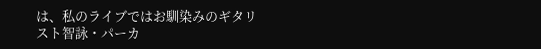は、私のライブではお馴染みのギタリスト智詠・パーカ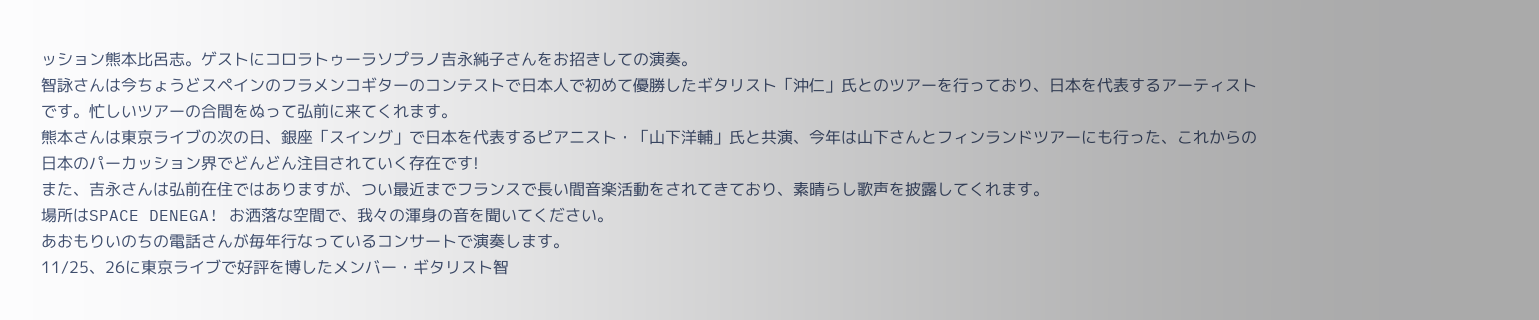ッション熊本比呂志。ゲストにコロラトゥーラソプラノ吉永純子さんをお招きしての演奏。
智詠さんは今ちょうどスペインのフラメンコギターのコンテストで日本人で初めて優勝したギタリスト「沖仁」氏とのツアーを行っており、日本を代表するアーティストです。忙しいツアーの合間をぬって弘前に来てくれます。
熊本さんは東京ライブの次の日、銀座「スイング」で日本を代表するピアニスト・「山下洋輔」氏と共演、今年は山下さんとフィンランドツアーにも行った、これからの日本のパーカッション界でどんどん注目されていく存在です!
また、吉永さんは弘前在住ではありますが、つい最近までフランスで長い間音楽活動をされてきており、素晴らし歌声を披露してくれます。
場所はSPACE DENEGA! お洒落な空間で、我々の渾身の音を聞いてください。
あおもりいのちの電話さんが毎年行なっているコンサートで演奏します。
11/25、26に東京ライブで好評を博したメンバー・ギタリスト智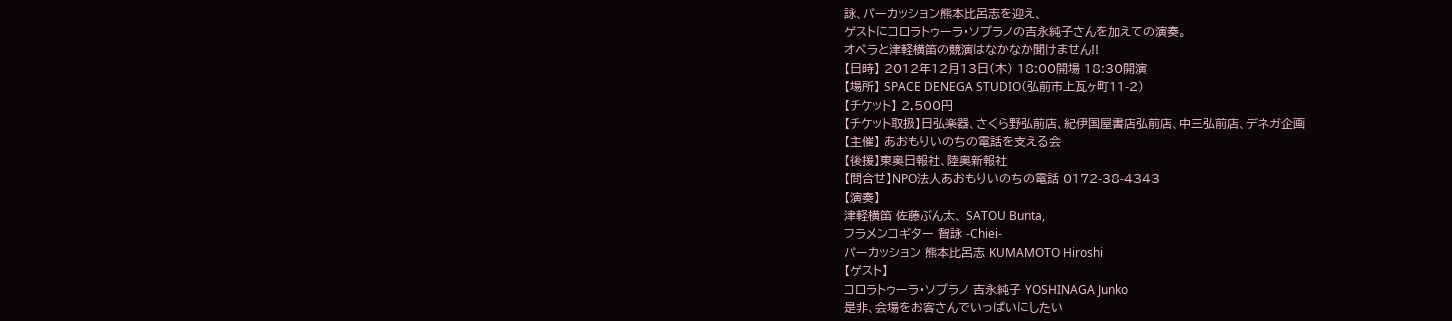詠、パーカッション熊本比呂志を迎え、
ゲストにコロラトゥーラ・ソプラノの吉永純子さんを加えての演奏。
オペラと津軽横笛の競演はなかなか聞けません!!
【日時】 2012年12月13日(木) 18:00開場 18:30開演
【場所】 SPACE DENEGA STUDIO(弘前市上瓦ヶ町11-2)
【チケット】 2,500円
【チケット取扱】日弘楽器、さくら野弘前店、紀伊国屋書店弘前店、中三弘前店、デネガ企画
【主催】 あおもりいのちの電話を支える会
【後援】東奥日報社、陸奥新報社
【問合せ】NPO法人あおもりいのちの電話 0172-38-4343
【演奏】
津軽横笛 佐藤ぶん太、 SATOU Bunta,
フラメンコギター 智詠 -Chiei-
パーカッション 熊本比呂志 KUMAMOTO Hiroshi
【ゲスト】
コロラトゥーラ・ソプラノ 吉永純子 YOSHINAGA Junko
是非、会場をお客さんでいっぱいにしたい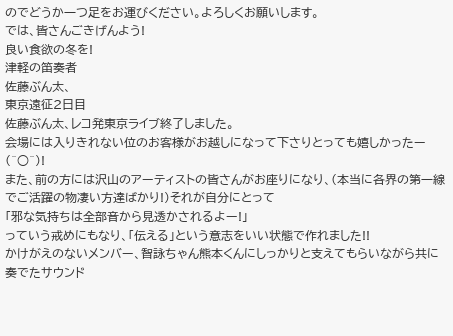のでどうか一つ足をお運びください。よろしくお願いします。
では、皆さんごきげんよう!
良い食欲の冬を!
津軽の笛奏者
佐藤ぶん太、
東京遠征2日目
佐藤ぶん太、レコ発東京ライブ終了しました。
会場には入りきれない位のお客様がお越しになって下さりとっても嬉しかったー(^○^)!
また、前の方には沢山のアーティストの皆さんがお座りになり、(本当に各界の第一線でご活躍の物凄い方達ばかり!)それが自分にとって
「邪な気持ちは全部音から見透かされるよー!」
っていう戒めにもなり、「伝える」という意志をいい状態で作れました!!
かけがえのないメンバー、智詠ちゃん熊本くんにしっかりと支えてもらいながら共に奏でたサウンド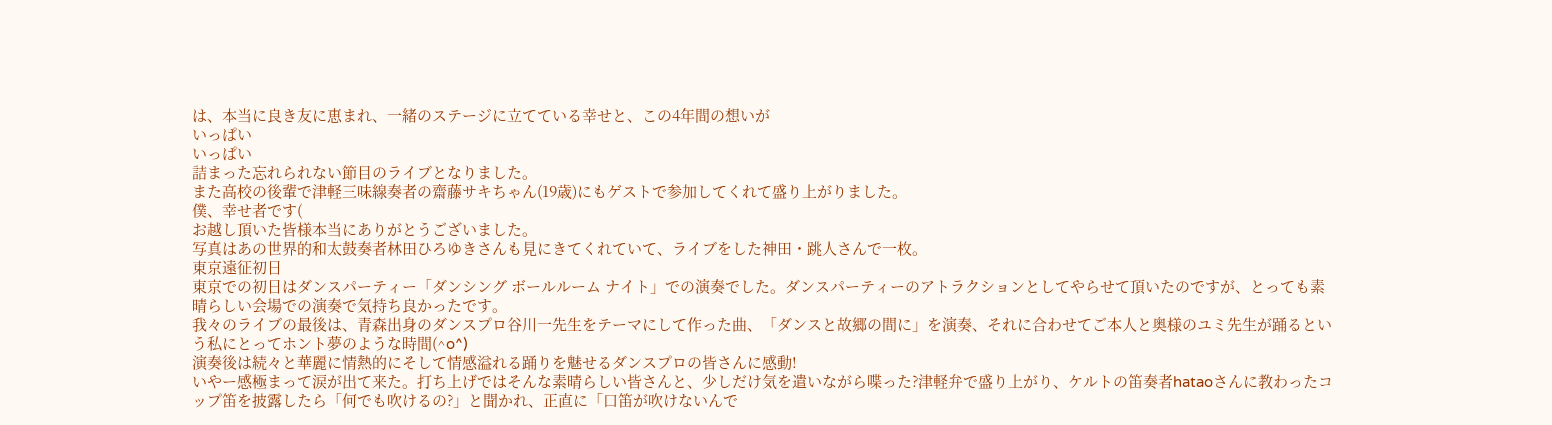は、本当に良き友に恵まれ、一緒のステージに立てている幸せと、この4年間の想いが
いっぱい
いっぱい
詰まった忘れられない節目のライブとなりました。
また高校の後輩で津軽三味線奏者の齋藤サキちゃん(19歳)にもゲストで参加してくれて盛り上がりました。
僕、幸せ者です(
お越し頂いた皆様本当にありがとうございました。
写真はあの世界的和太鼓奏者林田ひろゆきさんも見にきてくれていて、ライブをした神田・跳人さんで一枚。
東京遠征初日
東京での初日はダンスパーティー「ダンシング ボールルーム ナイト」での演奏でした。ダンスパーティーのアトラクションとしてやらせて頂いたのですが、とっても素晴らしい会場での演奏で気持ち良かったです。
我々のライブの最後は、青森出身のダンスプロ谷川一先生をテーマにして作った曲、「ダンスと故郷の間に」を演奏、それに合わせてご本人と奥様のユミ先生が踊るという私にとってホント夢のような時間(^o^)
演奏後は続々と華麗に情熱的にそして情感溢れる踊りを魅せるダンスプロの皆さんに感動!
いやー感極まって涙が出て来た。打ち上げではそんな素晴らしい皆さんと、少しだけ気を遣いながら喋った?津軽弁で盛り上がり、ケルトの笛奏者hataoさんに教わったコップ笛を披露したら「何でも吹けるの?」と聞かれ、正直に「口笛が吹けないんで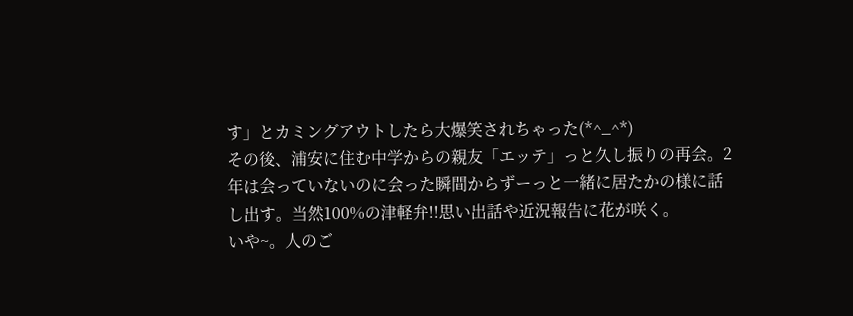す」とカミングアウトしたら大爆笑されちゃった(*^_^*)
その後、浦安に住む中学からの親友「エッテ」っと久し振りの再会。2年は会っていないのに会った瞬間からずーっと一緒に居たかの様に話し出す。当然100%の津軽弁!!思い出話や近況報告に花が咲く。
いや~。人のご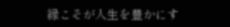縁こそが人生を豊かにす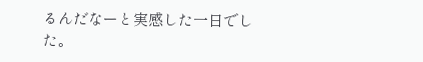るんだなーと実感した一日でした。